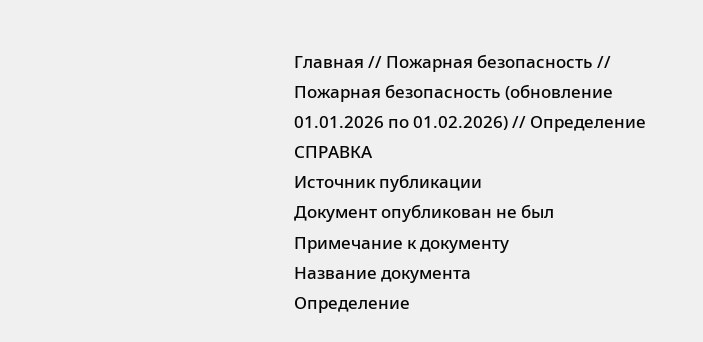Главная // Пожарная безопасность // Пожарная безопасность (обновление 01.01.2026 по 01.02.2026) // Определение
СПРАВКА
Источник публикации
Документ опубликован не был
Примечание к документу
Название документа
Определение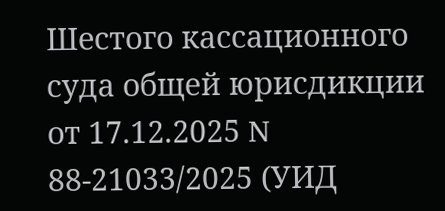Шестого кассационного суда общей юрисдикции от 17.12.2025 N 88-21033/2025 (УИД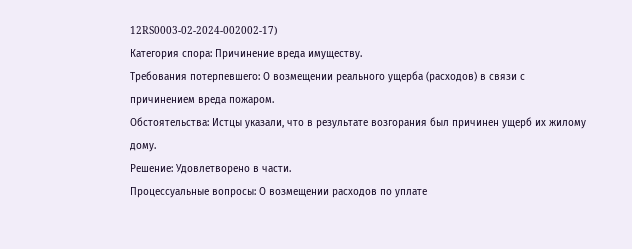12RS0003-02-2024-002002-17)
Категория спора: Причинение вреда имуществу.
Требования потерпевшего: О возмещении реального ущерба (расходов) в связи с причинением вреда пожаром.
Обстоятельства: Истцы указали, что в результате возгорания был причинен ущерб их жилому дому.
Решение: Удовлетворено в части.
Процессуальные вопросы: О возмещении расходов по уплате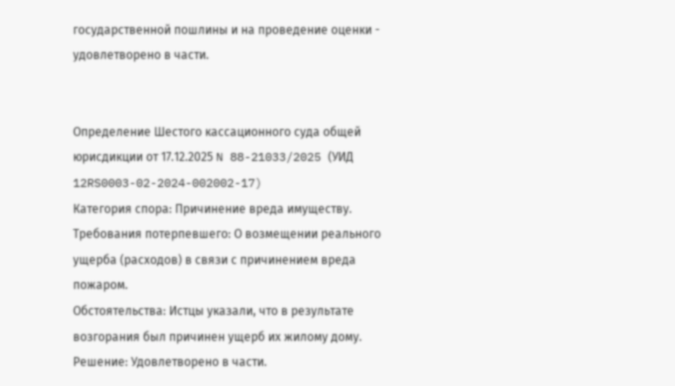государственной пошлины и на проведение оценки - удовлетворено в части.


Определение Шестого кассационного суда общей юрисдикции от 17.12.2025 N 88-21033/2025 (УИД 12RS0003-02-2024-002002-17)
Категория спора: Причинение вреда имуществу.
Требования потерпевшего: О возмещении реального ущерба (расходов) в связи с причинением вреда пожаром.
Обстоятельства: Истцы указали, что в результате возгорания был причинен ущерб их жилому дому.
Решение: Удовлетворено в части.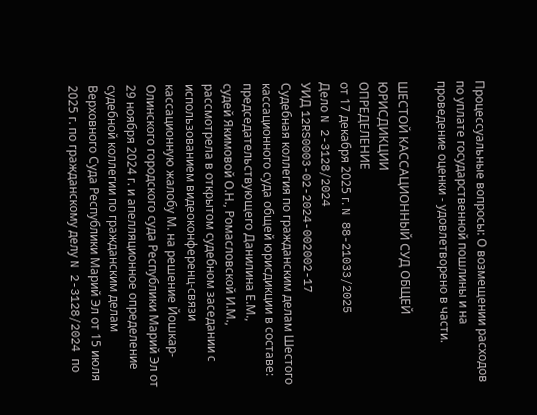Процессуальные вопросы: О возмещении расходов по уплате государственной пошлины и на проведение оценки - удовлетворено в части.

ШЕСТОЙ КАССАЦИОННЫЙ СУД ОБЩЕЙ ЮРИСДИКЦИИ
ОПРЕДЕЛЕНИЕ
от 17 декабря 2025 г. N 88-21033/2025
Дело N 2-3128/2024
УИД 12RS0003-02-2024-002002-17
Судебная коллегия по гражданским делам Шестого кассационного суда общей юрисдикции в составе:
председательствующего Данилина Е.М.,
судей Якимовой О.Н., Ромасловской И.М.,
рассмотрела в открытом судебном заседании с использованием видеоконференц-связи кассационную жалобу М. на решение Йошкар-Олинского городского суда Республики Марий Эл от 29 ноября 2024 г. и апелляционное определение судебной коллегии по гражданским делам Верховного Суда Республики Марий Эл от 15 июля 2025 г. по гражданскому делу N 2-3128/2024 по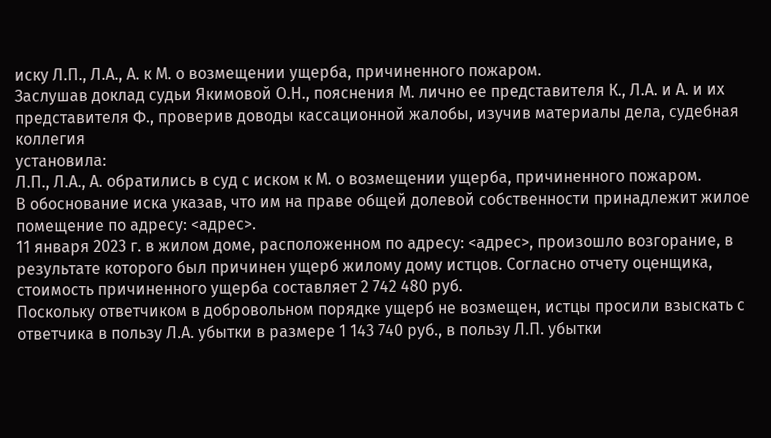иску Л.П., Л.А., А. к М. о возмещении ущерба, причиненного пожаром.
Заслушав доклад судьи Якимовой О.Н., пояснения М. лично ее представителя К., Л.А. и А. и их представителя Ф., проверив доводы кассационной жалобы, изучив материалы дела, судебная коллегия
установила:
Л.П., Л.А., А. обратились в суд с иском к М. о возмещении ущерба, причиненного пожаром.
В обоснование иска указав, что им на праве общей долевой собственности принадлежит жилое помещение по адресу: <адрес>.
11 января 2023 г. в жилом доме, расположенном по адресу: <адрес>, произошло возгорание, в результате которого был причинен ущерб жилому дому истцов. Согласно отчету оценщика, стоимость причиненного ущерба составляет 2 742 480 руб.
Поскольку ответчиком в добровольном порядке ущерб не возмещен, истцы просили взыскать с ответчика в пользу Л.А. убытки в размере 1 143 740 руб., в пользу Л.П. убытки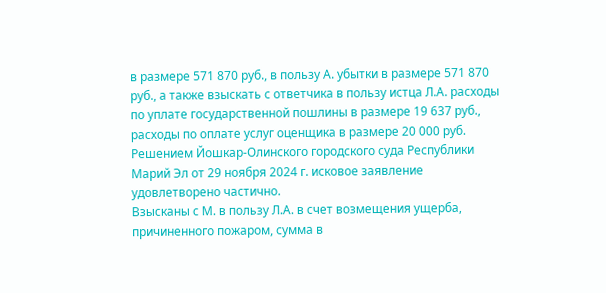в размере 571 870 руб., в пользу А. убытки в размере 571 870 руб., а также взыскать с ответчика в пользу истца Л.А. расходы по уплате государственной пошлины в размере 19 637 руб., расходы по оплате услуг оценщика в размере 20 000 руб.
Решением Йошкар-Олинского городского суда Республики Марий Эл от 29 ноября 2024 г. исковое заявление удовлетворено частично.
Взысканы с М. в пользу Л.А. в счет возмещения ущерба, причиненного пожаром, сумма в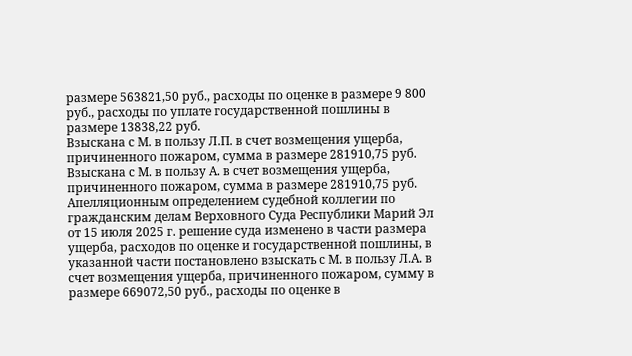размере 563821,50 руб., расходы по оценке в размере 9 800 руб., расходы по уплате государственной пошлины в размере 13838,22 руб.
Взыскана с М. в пользу Л.П. в счет возмещения ущерба, причиненного пожаром, сумма в размере 281910,75 руб.
Взыскана с М. в пользу А. в счет возмещения ущерба, причиненного пожаром, сумма в размере 281910,75 руб.
Апелляционным определением судебной коллегии по гражданским делам Верховного Суда Республики Марий Эл от 15 июля 2025 г. решение суда изменено в части размера ущерба, расходов по оценке и государственной пошлины, в указанной части постановлено взыскать с М. в пользу Л.А. в счет возмещения ущерба, причиненного пожаром, сумму в размере 669072,50 руб., расходы по оценке в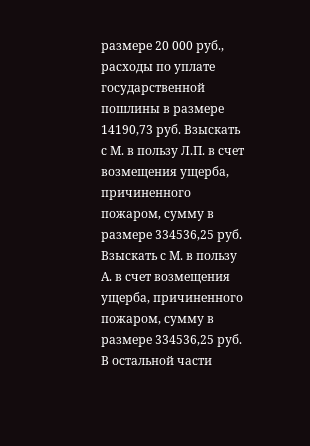размере 20 000 руб., расходы по уплате государственной пошлины в размере 14190,73 руб. Взыскать с М. в пользу Л.П. в счет возмещения ущерба, причиненного пожаром, сумму в размере 334536,25 руб. Взыскать с М. в пользу А. в счет возмещения ущерба, причиненного пожаром, сумму в размере 334536,25 руб. В остальной части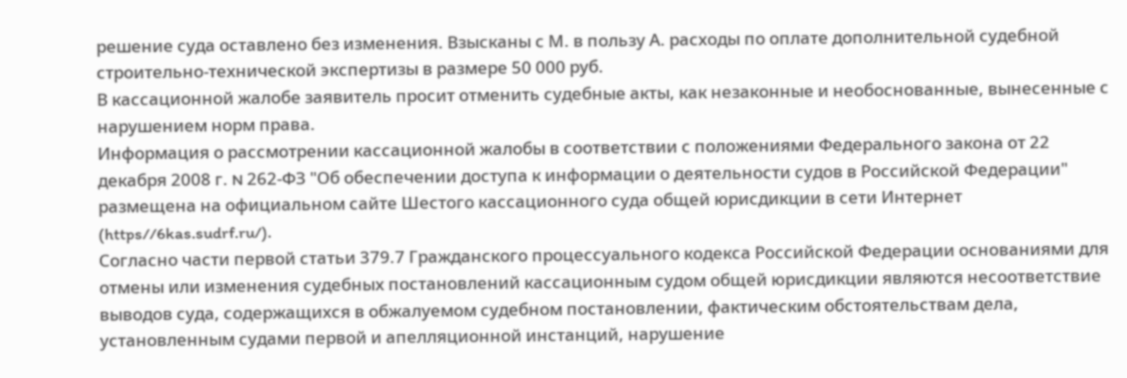решение суда оставлено без изменения. Взысканы с М. в пользу А. расходы по оплате дополнительной судебной строительно-технической экспертизы в размере 50 000 руб.
В кассационной жалобе заявитель просит отменить судебные акты, как незаконные и необоснованные, вынесенные с нарушением норм права.
Информация о рассмотрении кассационной жалобы в соответствии с положениями Федерального закона от 22 декабря 2008 г. N 262-ФЗ "Об обеспечении доступа к информации о деятельности судов в Российской Федерации" размещена на официальном сайте Шестого кассационного суда общей юрисдикции в сети Интернет (https//6kas.sudrf.ru/).
Согласно части первой статьи 379.7 Гражданского процессуального кодекса Российской Федерации основаниями для отмены или изменения судебных постановлений кассационным судом общей юрисдикции являются несоответствие выводов суда, содержащихся в обжалуемом судебном постановлении, фактическим обстоятельствам дела, установленным судами первой и апелляционной инстанций, нарушение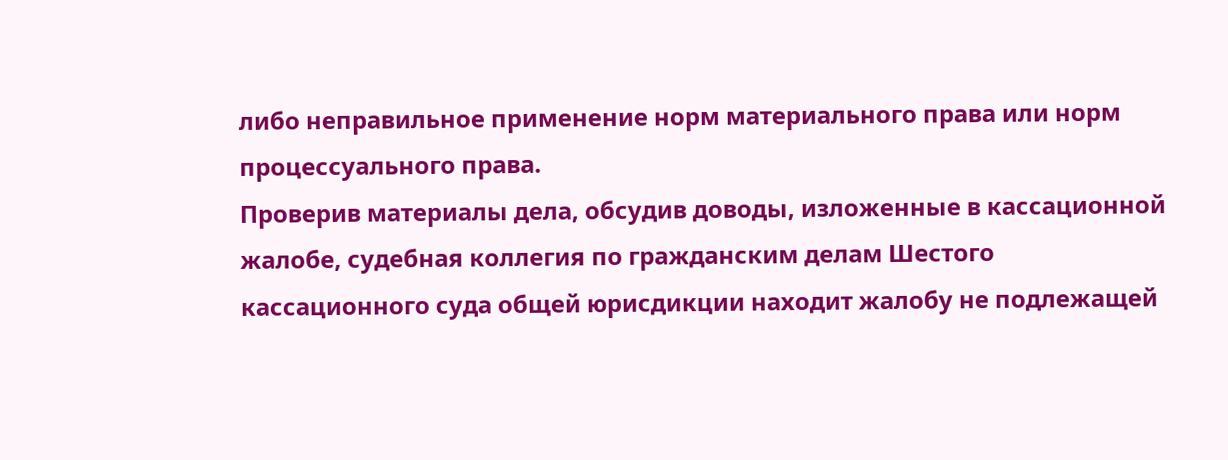либо неправильное применение норм материального права или норм процессуального права.
Проверив материалы дела, обсудив доводы, изложенные в кассационной жалобе, судебная коллегия по гражданским делам Шестого кассационного суда общей юрисдикции находит жалобу не подлежащей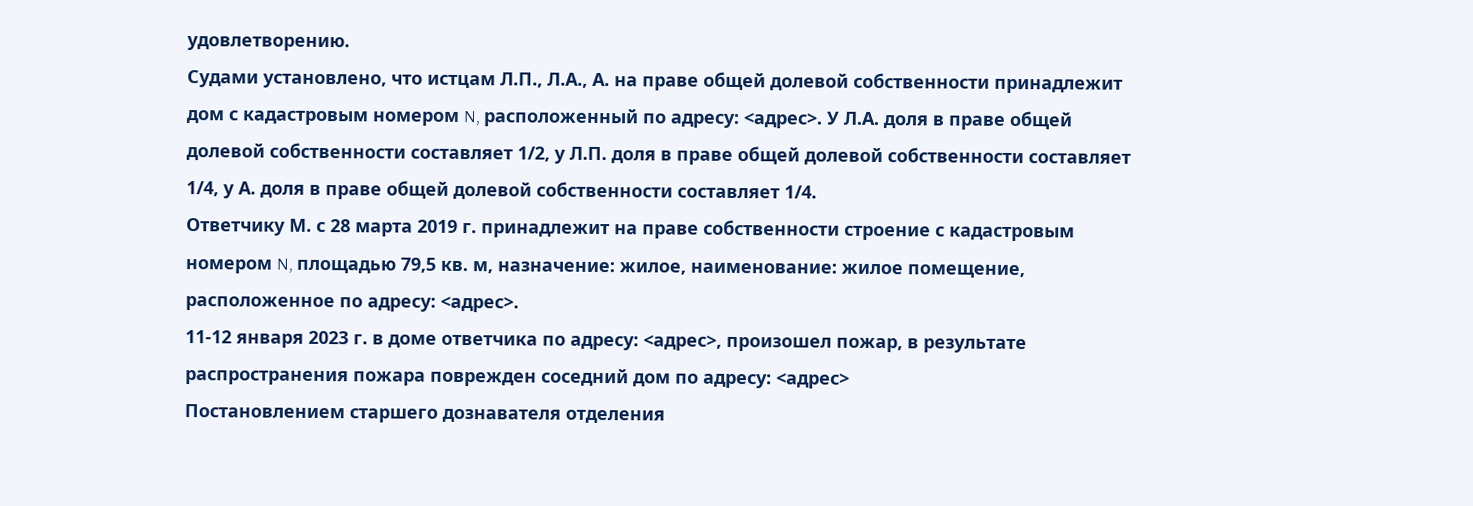удовлетворению.
Судами установлено, что истцам Л.П., Л.А., А. на праве общей долевой собственности принадлежит дом с кадастровым номером N, расположенный по адресу: <адрес>. У Л.А. доля в праве общей долевой собственности составляет 1/2, у Л.П. доля в праве общей долевой собственности составляет 1/4, у А. доля в праве общей долевой собственности составляет 1/4.
Ответчику М. с 28 марта 2019 г. принадлежит на праве собственности строение с кадастровым номером N, площадью 79,5 кв. м, назначение: жилое, наименование: жилое помещение, расположенное по адресу: <адрес>.
11-12 января 2023 г. в доме ответчика по адресу: <адрес>, произошел пожар, в результате распространения пожара поврежден соседний дом по адресу: <адрес>
Постановлением старшего дознавателя отделения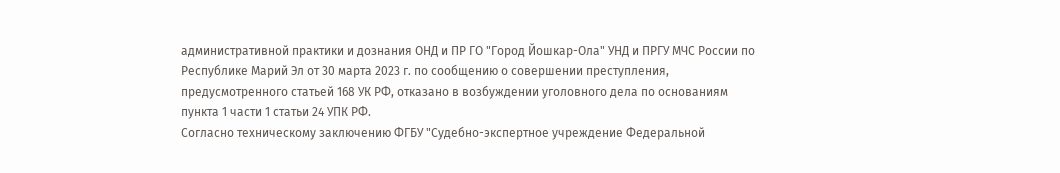административной практики и дознания ОНД и ПР ГО "Город Йошкар-Ола" УНД и ПРГУ МЧС России по Республике Марий Эл от 30 марта 2023 г. по сообщению о совершении преступления, предусмотренного статьей 168 УК РФ, отказано в возбуждении уголовного дела по основаниям пункта 1 части 1 статьи 24 УПК РФ.
Согласно техническому заключению ФГБУ "Судебно-экспертное учреждение Федеральной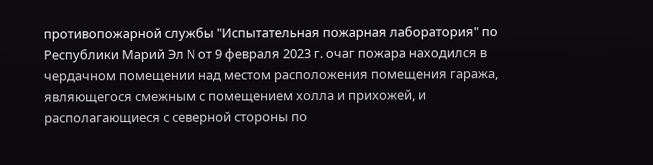противопожарной службы "Испытательная пожарная лаборатория" по Республики Марий Эл N от 9 февраля 2023 г. очаг пожара находился в чердачном помещении над местом расположения помещения гаража, являющегося смежным с помещением холла и прихожей, и располагающиеся с северной стороны по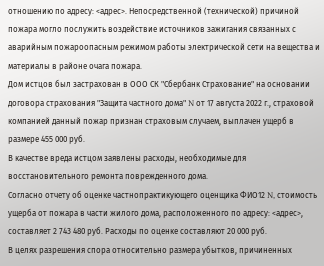отношению по адресу: <адрес>. Непосредственной (технической) причиной пожара могло послужить воздействие источников зажигания связанных с аварийным пожароопасным режимом работы электрической сети на вещества и материалы в районе очага пожара.
Дом истцов был застрахован в ООО СК "Сбербанк Страхование" на основании договора страхования "Защита частного дома" N от 17 августа 2022 г., страховой компанией данный пожар признан страховым случаем, выплачен ущерб в размере 455 000 руб.
В качестве вреда истцом заявлены расходы, необходимые для восстановительного ремонта поврежденного дома.
Согласно отчету об оценке частнопрактикующего оценщика ФИО12 N, стоимость ущерба от пожара в части жилого дома, расположенного по адресу: <адрес>, составляет 2 743 480 руб. Расходы по оценке составляют 20 000 руб.
В целях разрешения спора относительно размера убытков, причиненных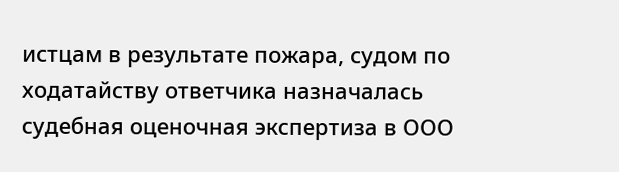истцам в результате пожара, судом по ходатайству ответчика назначалась судебная оценочная экспертиза в ООО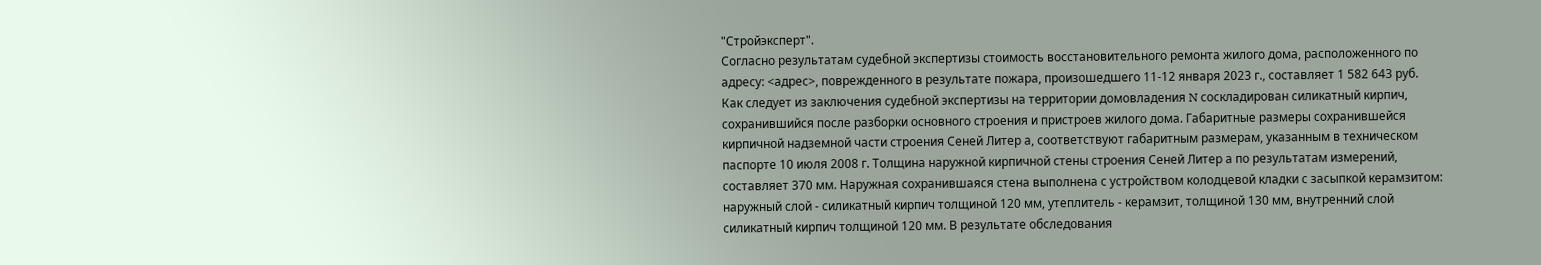"Стройэксперт".
Согласно результатам судебной экспертизы стоимость восстановительного ремонта жилого дома, расположенного по адресу: <адрес>, поврежденного в результате пожара, произошедшего 11-12 января 2023 г., составляет 1 582 643 руб.
Как следует из заключения судебной экспертизы на территории домовладения N соскладирован силикатный кирпич, сохранившийся после разборки основного строения и пристроев жилого дома. Габаритные размеры сохранившейся кирпичной надземной части строения Сеней Литер а, соответствуют габаритным размерам, указанным в техническом паспорте 10 июля 2008 г. Толщина наружной кирпичной стены строения Сеней Литер а по результатам измерений, составляет 370 мм. Наружная сохранившаяся стена выполнена с устройством колодцевой кладки с засыпкой керамзитом: наружный слой - силикатный кирпич толщиной 120 мм, утеплитель - керамзит, толщиной 130 мм, внутренний слой силикатный кирпич толщиной 120 мм. В результате обследования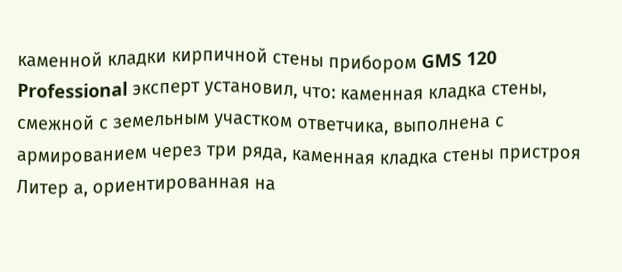каменной кладки кирпичной стены прибором GMS 120 Professional эксперт установил, что: каменная кладка стены, смежной с земельным участком ответчика, выполнена с армированием через три ряда, каменная кладка стены пристроя Литер а, ориентированная на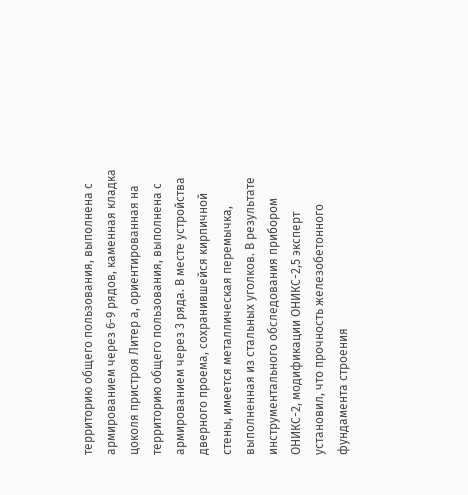территорию общего пользования, выполнена с армированием через 6-9 рядов, каменная кладка цоколя пристроя Литер а, ориентированная на территорию общего пользования, выполнена с армированием через 3 ряда. В месте устройства дверного проема, сохранившейся кирпичной стены, имеется металлическая перемычка, выполненная из стальных уголков. В результате инструментального обследования прибором ОНИКС-2, модификации ОНИКС-2,5 эксперт установил, что прочность железобетонного фундамента строения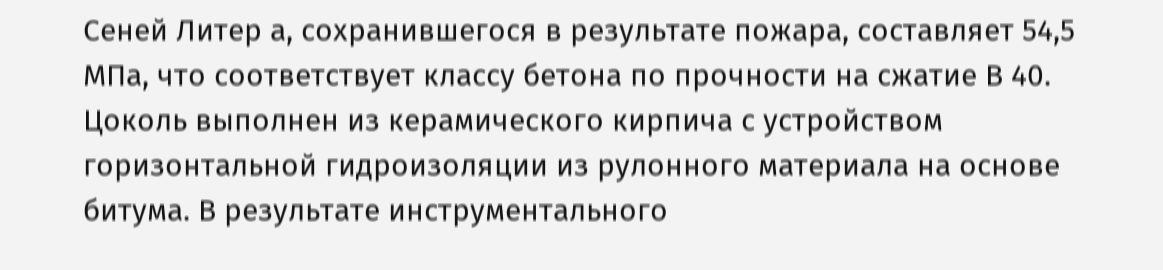Сеней Литер а, сохранившегося в результате пожара, составляет 54,5 МПа, что соответствует классу бетона по прочности на сжатие В 40. Цоколь выполнен из керамического кирпича с устройством горизонтальной гидроизоляции из рулонного материала на основе битума. В результате инструментального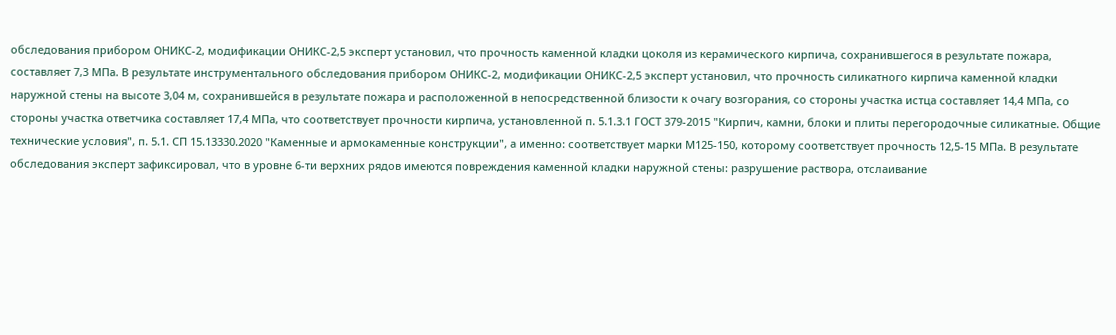обследования прибором ОНИКС-2, модификации ОНИКС-2,5 эксперт установил, что прочность каменной кладки цоколя из керамического кирпича, сохранившегося в результате пожара, составляет 7,3 МПа. В результате инструментального обследования прибором ОНИКС-2, модификации ОНИКС-2,5 эксперт установил, что прочность силикатного кирпича каменной кладки наружной стены на высоте 3,04 м, сохранившейся в результате пожара и расположенной в непосредственной близости к очагу возгорания, со стороны участка истца составляет 14,4 МПа, со стороны участка ответчика составляет 17,4 МПа, что соответствует прочности кирпича, установленной п. 5.1.3.1 ГОСТ 379-2015 "Кирпич, камни, блоки и плиты перегородочные силикатные. Общие технические условия", п. 5.1. СП 15.13330.2020 "Каменные и армокаменные конструкции", а именно: соответствует марки М125-150, которому соответствует прочность 12,5-15 МПа. В результате обследования эксперт зафиксировал, что в уровне 6-ти верхних рядов имеются повреждения каменной кладки наружной стены: разрушение раствора, отслаивание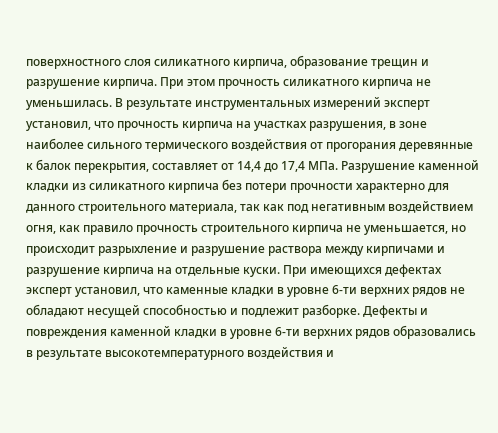поверхностного слоя силикатного кирпича, образование трещин и разрушение кирпича. При этом прочность силикатного кирпича не уменьшилась. В результате инструментальных измерений эксперт установил, что прочность кирпича на участках разрушения, в зоне наиболее сильного термического воздействия от прогорания деревянные к балок перекрытия, составляет от 14,4 до 17,4 МПа. Разрушение каменной кладки из силикатного кирпича без потери прочности характерно для данного строительного материала, так как под негативным воздействием огня, как правило прочность строительного кирпича не уменьшается, но происходит разрыхление и разрушение раствора между кирпичами и разрушение кирпича на отдельные куски. При имеющихся дефектах эксперт установил, что каменные кладки в уровне 6-ти верхних рядов не обладают несущей способностью и подлежит разборке. Дефекты и повреждения каменной кладки в уровне 6-ти верхних рядов образовались в результате высокотемпературного воздействия и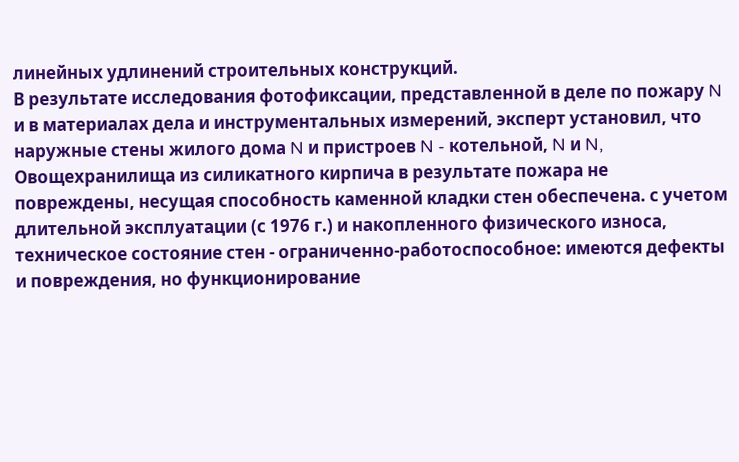линейных удлинений строительных конструкций.
В результате исследования фотофиксации, представленной в деле по пожару N и в материалах дела и инструментальных измерений, эксперт установил, что наружные стены жилого дома N и пристроев N - котельной, N и N, Овощехранилища из силикатного кирпича в результате пожара не повреждены, несущая способность каменной кладки стен обеспечена. с учетом длительной эксплуатации (с 1976 г.) и накопленного физического износа, техническое состояние стен - ограниченно-работоспособное: имеются дефекты и повреждения, но функционирование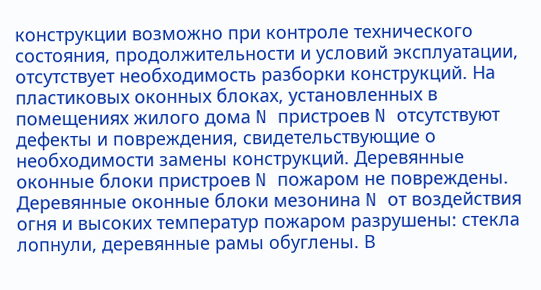конструкции возможно при контроле технического состояния, продолжительности и условий эксплуатации, отсутствует необходимость разборки конструкций. На пластиковых оконных блоках, установленных в помещениях жилого дома N пристроев N отсутствуют дефекты и повреждения, свидетельствующие о необходимости замены конструкций. Деревянные оконные блоки пристроев N пожаром не повреждены. Деревянные оконные блоки мезонина N от воздействия огня и высоких температур пожаром разрушены: стекла лопнули, деревянные рамы обуглены. В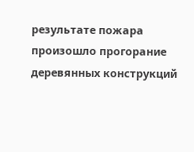результате пожара произошло прогорание деревянных конструкций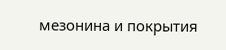мезонина и покрытия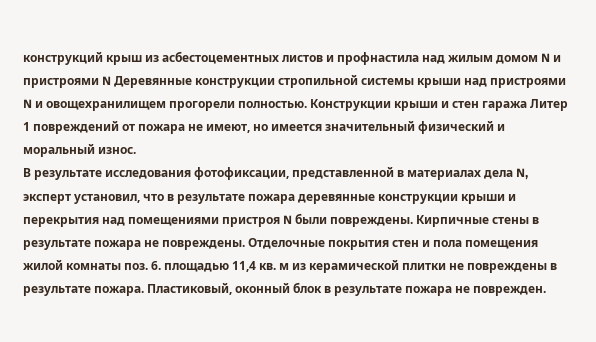конструкций крыш из асбестоцементных листов и профнастила над жилым домом N и пристроями N Деревянные конструкции стропильной системы крыши над пристроями N и овощехранилищем прогорели полностью. Конструкции крыши и стен гаража Литер 1 повреждений от пожара не имеют, но имеется значительный физический и моральный износ.
В результате исследования фотофиксации, представленной в материалах дела N, эксперт установил, что в результате пожара деревянные конструкции крыши и перекрытия над помещениями пристроя N были повреждены. Кирпичные стены в результате пожара не повреждены. Отделочные покрытия стен и пола помещения жилой комнаты поз. 6. площадью 11,4 кв. м из керамической плитки не повреждены в результате пожара. Пластиковый, оконный блок в результате пожара не поврежден.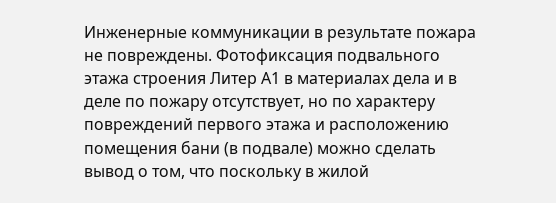Инженерные коммуникации в результате пожара не повреждены. Фотофиксация подвального этажа строения Литер А1 в материалах дела и в деле по пожару отсутствует, но по характеру повреждений первого этажа и расположению помещения бани (в подвале) можно сделать вывод о том, что поскольку в жилой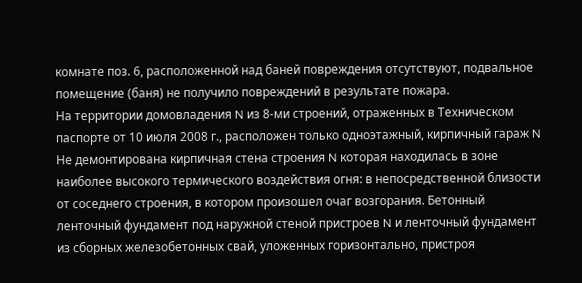комнате поз. 6, расположенной над баней повреждения отсутствуют, подвальное помещение (баня) не получило повреждений в результате пожара.
На территории домовладения N из 8-ми строений, отраженных в Техническом паспорте от 10 июля 2008 г., расположен только одноэтажный, кирпичный гараж N Не демонтирована кирпичная стена строения N которая находилась в зоне наиболее высокого термического воздействия огня: в непосредственной близости от соседнего строения, в котором произошел очаг возгорания. Бетонный ленточный фундамент под наружной стеной пристроев N и ленточный фундамент из сборных железобетонных свай, уложенных горизонтально, пристроя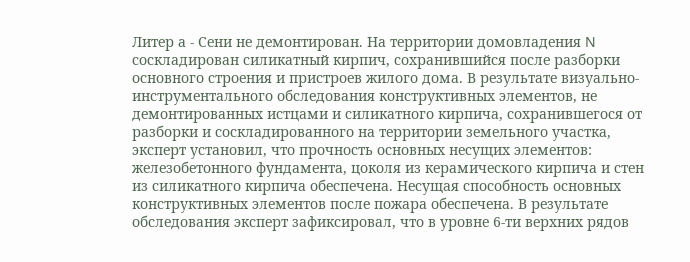Литер а - Сени не демонтирован. На территории домовладения N соскладирован силикатный кирпич, сохранившийся после разборки основного строения и пристроев жилого дома. В результате визуально-инструментального обследования конструктивных элементов, не демонтированных истцами и силикатного кирпича, сохранившегося от разборки и соскладированного на территории земельного участка, эксперт установил, что прочность основных несущих элементов: железобетонного фундамента, цоколя из керамического кирпича и стен из силикатного кирпича обеспечена. Несущая способность основных конструктивных элементов после пожара обеспечена. В результате обследования эксперт зафиксировал, что в уровне 6-ти верхних рядов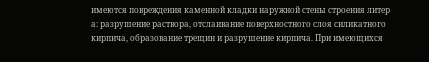имеются повреждения каменной кладки наружной стены строения литер а: разрушение раствора, отслаивание поверхностного слоя силикатного кирпича, образование трещин и разрушение кирпича. При имеющихся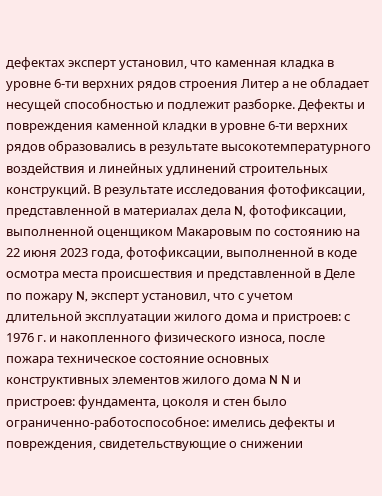дефектах эксперт установил, что каменная кладка в уровне 6-ти верхних рядов строения Литер а не обладает несущей способностью и подлежит разборке. Дефекты и повреждения каменной кладки в уровне 6-ти верхних рядов образовались в результате высокотемпературного воздействия и линейных удлинений строительных конструкций. В результате исследования фотофиксации, представленной в материалах дела N, фотофиксации, выполненной оценщиком Макаровым по состоянию на 22 июня 2023 года, фотофиксации, выполненной в коде осмотра места происшествия и представленной в Деле по пожару N, эксперт установил, что с учетом длительной эксплуатации жилого дома и пристроев: с 1976 г. и накопленного физического износа, после пожара техническое состояние основных конструктивных элементов жилого дома N N и пристроев: фундамента, цоколя и стен было ограниченно-работоспособное: имелись дефекты и повреждения, свидетельствующие о снижении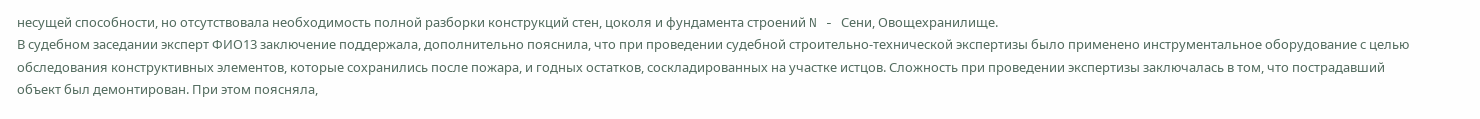несущей способности, но отсутствовала необходимость полной разборки конструкций стен, цоколя и фундамента строений N - Сени, Овощехранилище.
В судебном заседании эксперт ФИО13 заключение поддержала, дополнительно пояснила, что при проведении судебной строительно-технической экспертизы было применено инструментальное оборудование с целью обследования конструктивных элементов, которые сохранились после пожара, и годных остатков, соскладированных на участке истцов. Сложность при проведении экспертизы заключалась в том, что пострадавший объект был демонтирован. При этом поясняла,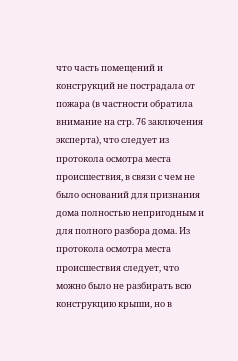что часть помещений и конструкций не пострадала от пожара (в частности обратила внимание на стр. 76 заключения эксперта), что следует из протокола осмотра места происшествия, в связи с чем не было оснований для признания дома полностью непригодным и для полного разбора дома. Из протокола осмотра места происшествия следует, что можно было не разбирать всю конструкцию крыши, но в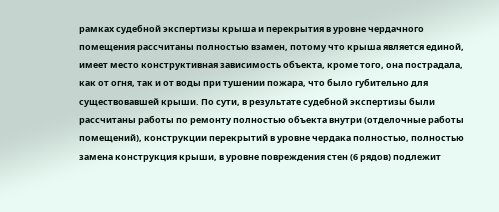рамках судебной экспертизы крыша и перекрытия в уровне чердачного помещения рассчитаны полностью взамен, потому что крыша является единой, имеет место конструктивная зависимость объекта, кроме того, она пострадала, как от огня, так и от воды при тушении пожара, что было губительно для существовавшей крыши. По сути, в результате судебной экспертизы были рассчитаны работы по ремонту полностью объекта внутри (отделочные работы помещений), конструкции перекрытий в уровне чердака полностью, полностью замена конструкция крыши, в уровне повреждения стен (6 рядов) подлежит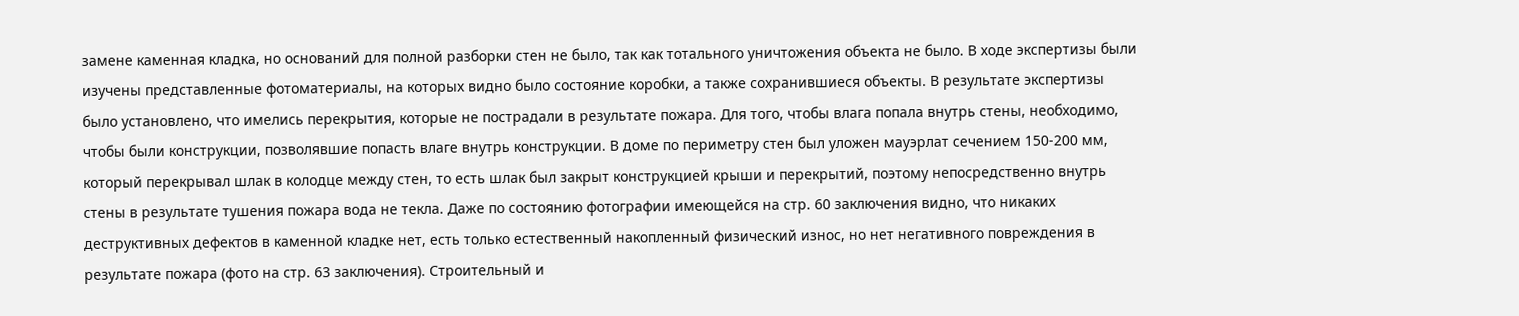замене каменная кладка, но оснований для полной разборки стен не было, так как тотального уничтожения объекта не было. В ходе экспертизы были изучены представленные фотоматериалы, на которых видно было состояние коробки, а также сохранившиеся объекты. В результате экспертизы было установлено, что имелись перекрытия, которые не пострадали в результате пожара. Для того, чтобы влага попала внутрь стены, необходимо, чтобы были конструкции, позволявшие попасть влаге внутрь конструкции. В доме по периметру стен был уложен мауэрлат сечением 150-200 мм, который перекрывал шлак в колодце между стен, то есть шлак был закрыт конструкцией крыши и перекрытий, поэтому непосредственно внутрь стены в результате тушения пожара вода не текла. Даже по состоянию фотографии имеющейся на стр. 60 заключения видно, что никаких деструктивных дефектов в каменной кладке нет, есть только естественный накопленный физический износ, но нет негативного повреждения в результате пожара (фото на стр. 63 заключения). Строительный и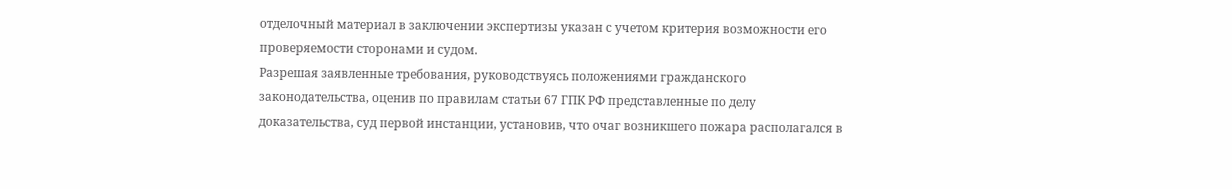отделочный материал в заключении экспертизы указан с учетом критерия возможности его проверяемости сторонами и судом.
Разрешая заявленные требования, руководствуясь положениями гражданского законодательства, оценив по правилам статьи 67 ГПК РФ представленные по делу доказательства, суд первой инстанции, установив, что очаг возникшего пожара располагался в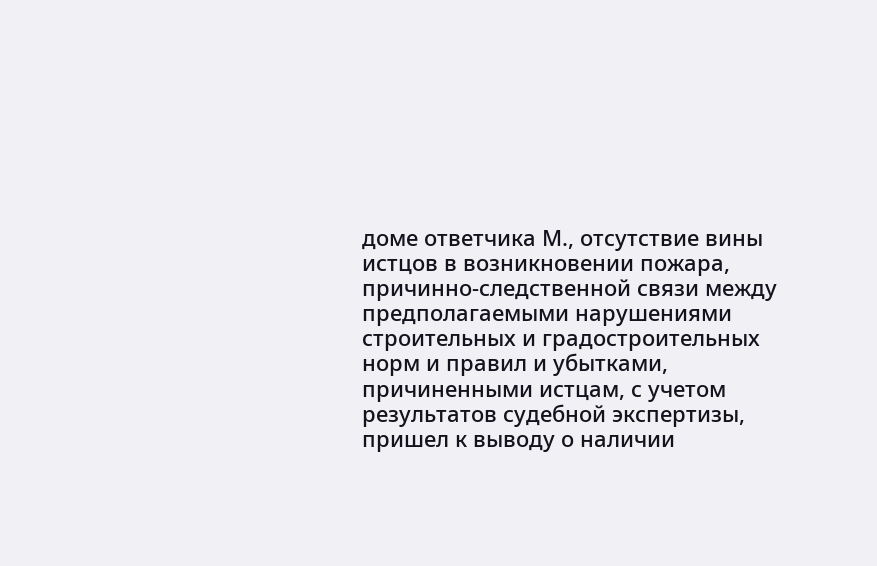доме ответчика М., отсутствие вины истцов в возникновении пожара, причинно-следственной связи между предполагаемыми нарушениями строительных и градостроительных норм и правил и убытками, причиненными истцам, с учетом результатов судебной экспертизы, пришел к выводу о наличии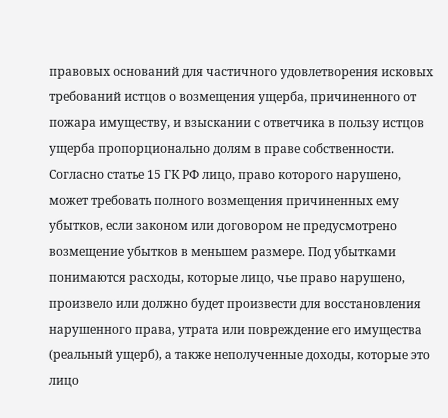правовых оснований для частичного удовлетворения исковых требований истцов о возмещения ущерба, причиненного от пожара имуществу, и взыскании с ответчика в пользу истцов ущерба пропорционально долям в праве собственности.
Согласно статье 15 ГК РФ лицо, право которого нарушено, может требовать полного возмещения причиненных ему убытков, если законом или договором не предусмотрено возмещение убытков в меньшем размере. Под убытками понимаются расходы, которые лицо, чье право нарушено, произвело или должно будет произвести для восстановления нарушенного права, утрата или повреждение его имущества (реальный ущерб), а также неполученные доходы, которые это лицо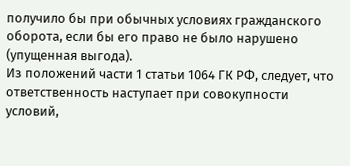получило бы при обычных условиях гражданского оборота, если бы его право не было нарушено (упущенная выгода).
Из положений части 1 статьи 1064 ГК РФ, следует, что ответственность наступает при совокупности условий,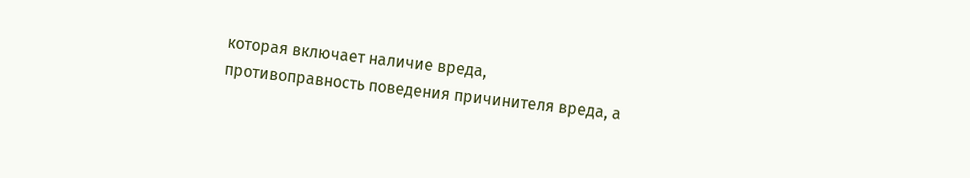которая включает наличие вреда, противоправность поведения причинителя вреда, а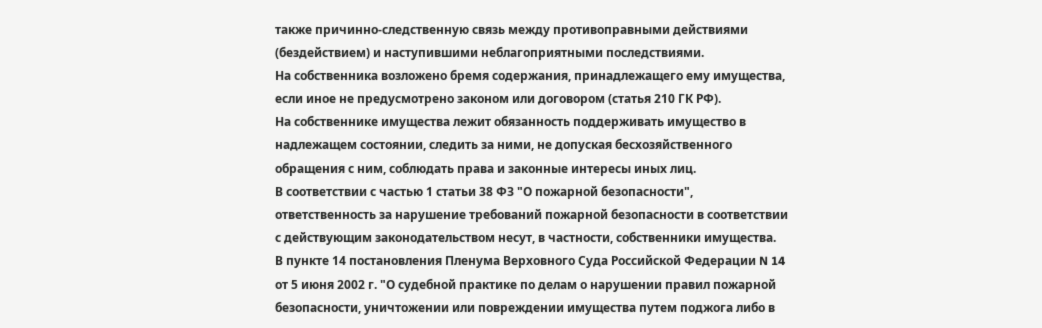также причинно-следственную связь между противоправными действиями (бездействием) и наступившими неблагоприятными последствиями.
На собственника возложено бремя содержания, принадлежащего ему имущества, если иное не предусмотрено законом или договором (статья 210 ГК РФ).
На собственнике имущества лежит обязанность поддерживать имущество в надлежащем состоянии, следить за ними, не допуская бесхозяйственного обращения с ним, соблюдать права и законные интересы иных лиц.
В соответствии с частью 1 статьи 38 ФЗ "О пожарной безопасности", ответственность за нарушение требований пожарной безопасности в соответствии с действующим законодательством несут, в частности, собственники имущества.
В пункте 14 постановления Пленума Верховного Суда Российской Федерации N 14 от 5 июня 2002 г. "О судебной практике по делам о нарушении правил пожарной безопасности, уничтожении или повреждении имущества путем поджога либо в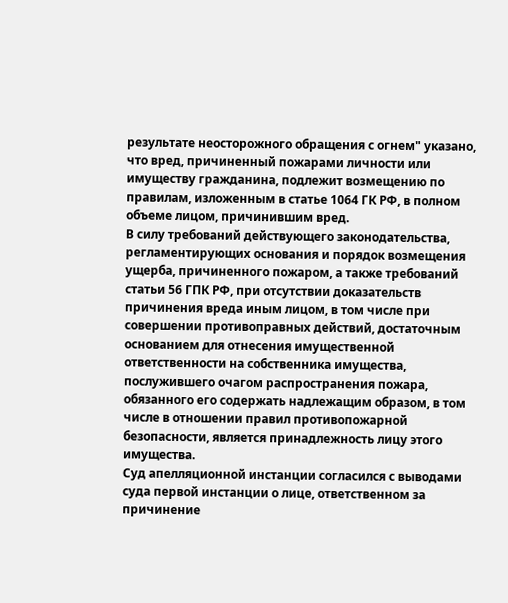результате неосторожного обращения с огнем" указано, что вред, причиненный пожарами личности или имуществу гражданина, подлежит возмещению по правилам, изложенным в статье 1064 ГК РФ, в полном объеме лицом, причинившим вред.
В силу требований действующего законодательства, регламентирующих основания и порядок возмещения ущерба, причиненного пожаром, а также требований статьи 56 ГПК РФ, при отсутствии доказательств причинения вреда иным лицом, в том числе при совершении противоправных действий, достаточным основанием для отнесения имущественной ответственности на собственника имущества, послужившего очагом распространения пожара, обязанного его содержать надлежащим образом, в том числе в отношении правил противопожарной безопасности, является принадлежность лицу этого имущества.
Суд апелляционной инстанции согласился с выводами суда первой инстанции о лице, ответственном за причинение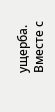ущерба.
Вместе с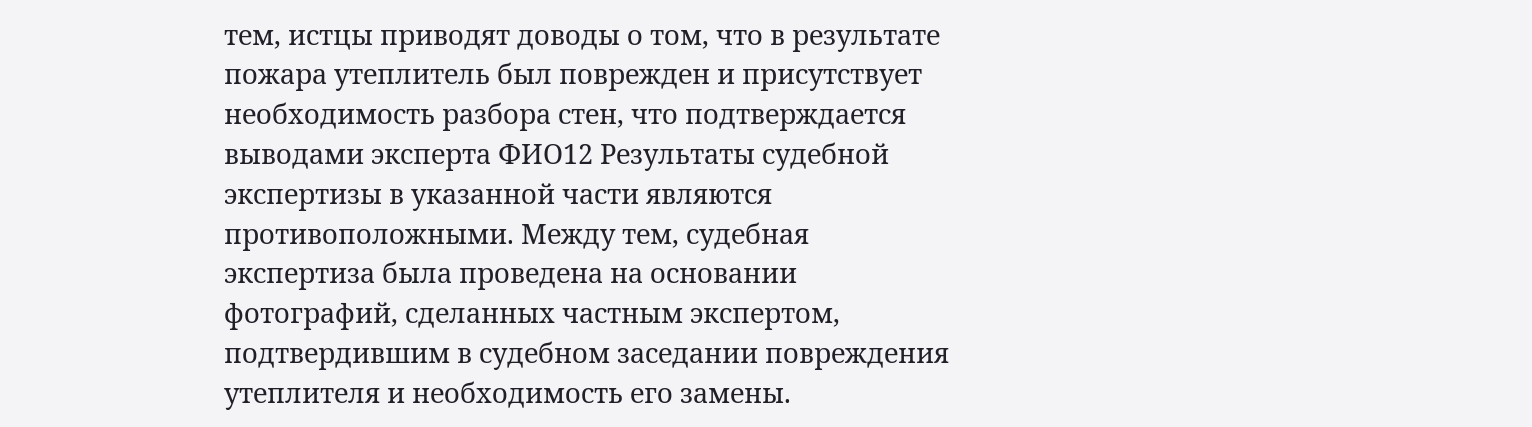тем, истцы приводят доводы о том, что в результате пожара утеплитель был поврежден и присутствует необходимость разбора стен, что подтверждается выводами эксперта ФИО12 Результаты судебной экспертизы в указанной части являются противоположными. Между тем, судебная экспертиза была проведена на основании фотографий, сделанных частным экспертом, подтвердившим в судебном заседании повреждения утеплителя и необходимость его замены.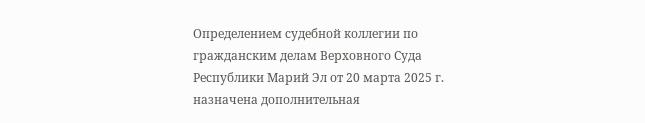Определением судебной коллегии по гражданским делам Верховного Суда Республики Марий Эл от 20 марта 2025 г. назначена дополнительная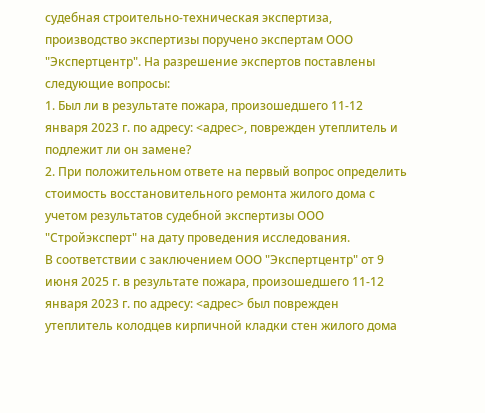судебная строительно-техническая экспертиза, производство экспертизы поручено экспертам ООО "Экспертцентр". На разрешение экспертов поставлены следующие вопросы:
1. Был ли в результате пожара, произошедшего 11-12 января 2023 г. по адресу: <адрес>, поврежден утеплитель и подлежит ли он замене?
2. При положительном ответе на первый вопрос определить стоимость восстановительного ремонта жилого дома с учетом результатов судебной экспертизы ООО "Стройэксперт" на дату проведения исследования.
В соответствии с заключением ООО "Экспертцентр" от 9 июня 2025 г. в результате пожара, произошедшего 11-12 января 2023 г. по адресу: <адрес> был поврежден утеплитель колодцев кирпичной кладки стен жилого дома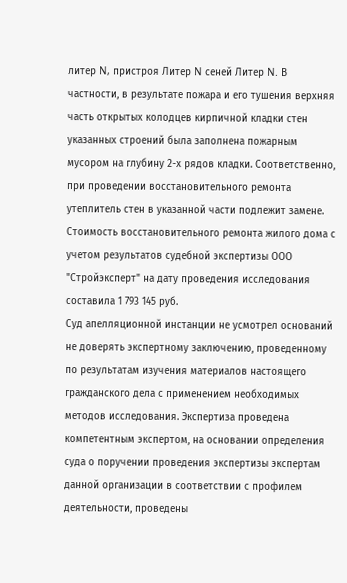литер N, пристроя Литер N сеней Литер N. В частности, в результате пожара и его тушения верхняя часть открытых колодцев кирпичной кладки стен указанных строений была заполнена пожарным мусором на глубину 2-х рядов кладки. Соответственно, при проведении восстановительного ремонта утеплитель стен в указанной части подлежит замене.
Стоимость восстановительного ремонта жилого дома с учетом результатов судебной экспертизы ООО "Стройэксперт" на дату проведения исследования составила 1 793 145 руб.
Суд апелляционной инстанции не усмотрел оснований не доверять экспертному заключению, проведенному по результатам изучения материалов настоящего гражданского дела с применением необходимых методов исследования. Экспертиза проведена компетентным экспертом, на основании определения суда о поручении проведения экспертизы экспертам данной организации в соответствии с профилем деятельности, проведены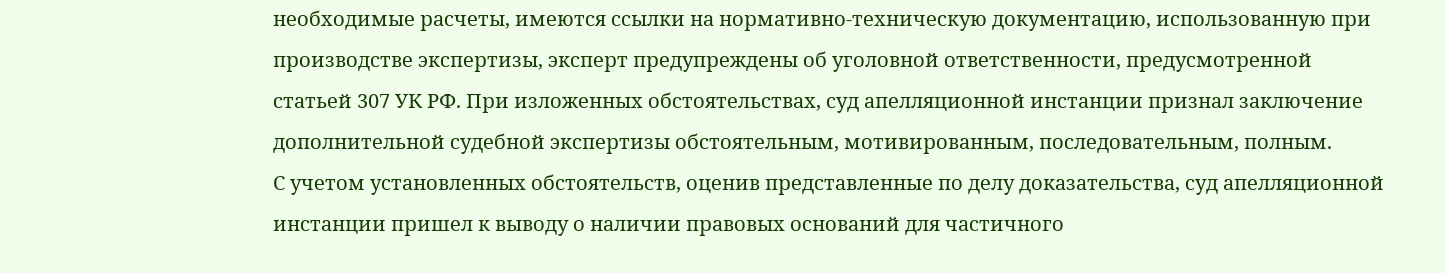необходимые расчеты, имеются ссылки на нормативно-техническую документацию, использованную при производстве экспертизы, эксперт предупреждены об уголовной ответственности, предусмотренной статьей 307 УК РФ. При изложенных обстоятельствах, суд апелляционной инстанции признал заключение дополнительной судебной экспертизы обстоятельным, мотивированным, последовательным, полным.
С учетом установленных обстоятельств, оценив представленные по делу доказательства, суд апелляционной инстанции пришел к выводу о наличии правовых оснований для частичного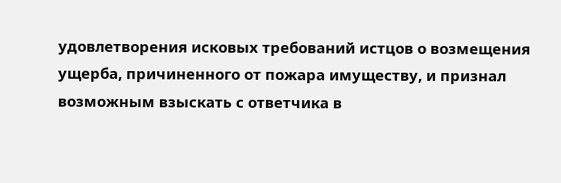удовлетворения исковых требований истцов о возмещения ущерба, причиненного от пожара имуществу, и признал возможным взыскать с ответчика в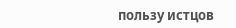пользу истцов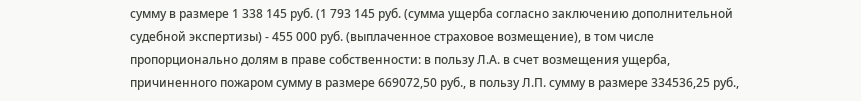сумму в размере 1 338 145 руб. (1 793 145 руб. (сумма ущерба согласно заключению дополнительной судебной экспертизы) - 455 000 руб. (выплаченное страховое возмещение), в том числе пропорционально долям в праве собственности: в пользу Л.А. в счет возмещения ущерба, причиненного пожаром сумму в размере 669072,50 руб., в пользу Л.П. сумму в размере 334536,25 руб.,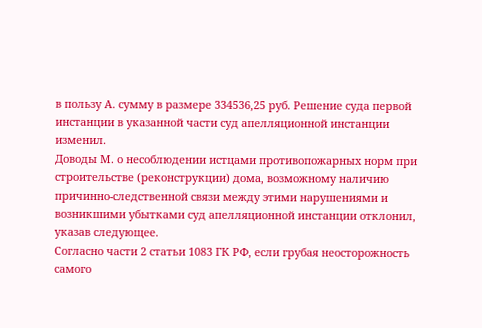в пользу А. сумму в размере 334536,25 руб. Решение суда первой инстанции в указанной части суд апелляционной инстанции изменил.
Доводы М. о несоблюдении истцами противопожарных норм при строительстве (реконструкции) дома, возможному наличию причинно-следственной связи между этими нарушениями и возникшими убытками суд апелляционной инстанции отклонил, указав следующее.
Согласно части 2 статьи 1083 ГК РФ, если грубая неосторожность самого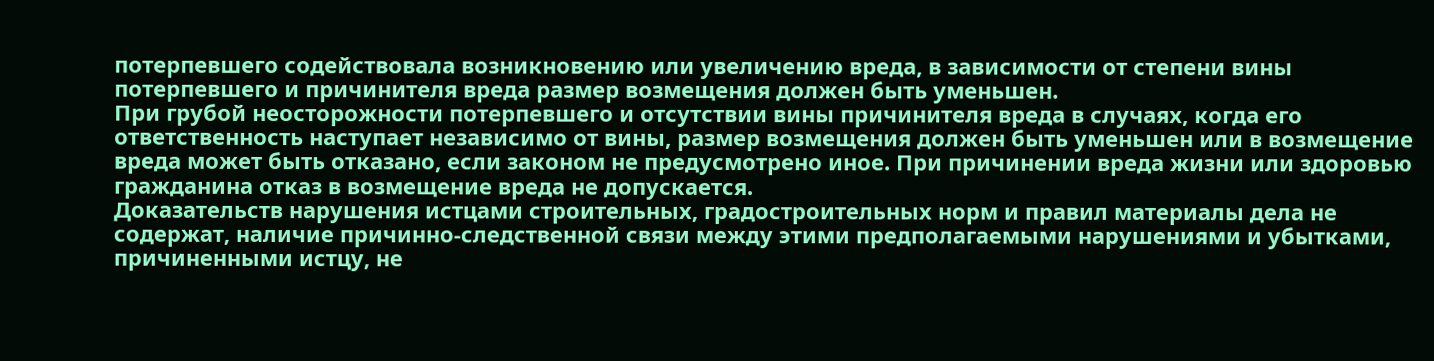потерпевшего содействовала возникновению или увеличению вреда, в зависимости от степени вины потерпевшего и причинителя вреда размер возмещения должен быть уменьшен.
При грубой неосторожности потерпевшего и отсутствии вины причинителя вреда в случаях, когда его ответственность наступает независимо от вины, размер возмещения должен быть уменьшен или в возмещение вреда может быть отказано, если законом не предусмотрено иное. При причинении вреда жизни или здоровью гражданина отказ в возмещение вреда не допускается.
Доказательств нарушения истцами строительных, градостроительных норм и правил материалы дела не содержат, наличие причинно-следственной связи между этими предполагаемыми нарушениями и убытками, причиненными истцу, не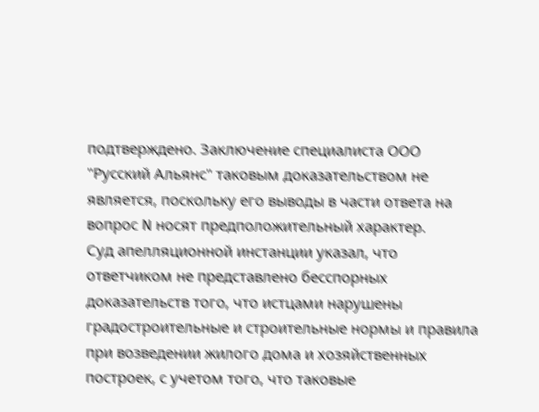подтверждено. Заключение специалиста ООО "Русский Альянс" таковым доказательством не является, поскольку его выводы в части ответа на вопрос N носят предположительный характер.
Суд апелляционной инстанции указал, что ответчиком не представлено бесспорных доказательств того, что истцами нарушены градостроительные и строительные нормы и правила при возведении жилого дома и хозяйственных построек, с учетом того, что таковые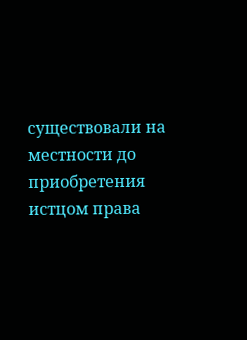существовали на местности до приобретения истцом права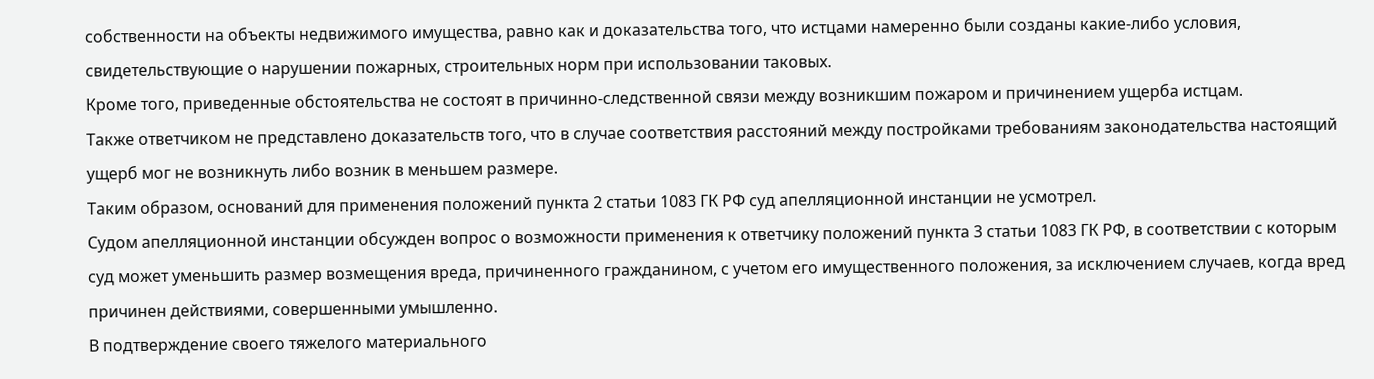собственности на объекты недвижимого имущества, равно как и доказательства того, что истцами намеренно были созданы какие-либо условия, свидетельствующие о нарушении пожарных, строительных норм при использовании таковых.
Кроме того, приведенные обстоятельства не состоят в причинно-следственной связи между возникшим пожаром и причинением ущерба истцам.
Также ответчиком не представлено доказательств того, что в случае соответствия расстояний между постройками требованиям законодательства настоящий ущерб мог не возникнуть либо возник в меньшем размере.
Таким образом, оснований для применения положений пункта 2 статьи 1083 ГК РФ суд апелляционной инстанции не усмотрел.
Судом апелляционной инстанции обсужден вопрос о возможности применения к ответчику положений пункта 3 статьи 1083 ГК РФ, в соответствии с которым суд может уменьшить размер возмещения вреда, причиненного гражданином, с учетом его имущественного положения, за исключением случаев, когда вред причинен действиями, совершенными умышленно.
В подтверждение своего тяжелого материального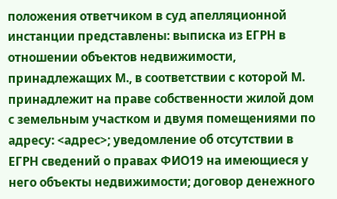положения ответчиком в суд апелляционной инстанции представлены: выписка из ЕГРН в отношении объектов недвижимости, принадлежащих М., в соответствии с которой М. принадлежит на праве собственности жилой дом с земельным участком и двумя помещениями по адресу: <адрес>; уведомление об отсутствии в ЕГРН сведений о правах ФИО19 на имеющиеся у него объекты недвижимости; договор денежного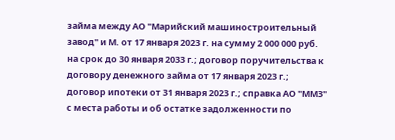займа между АО "Марийский машиностроительный завод" и М. от 17 января 2023 г. на сумму 2 000 000 руб. на срок до 30 января 2033 г.; договор поручительства к договору денежного займа от 17 января 2023 г.; договор ипотеки от 31 января 2023 г.; справка АО "ММЗ" с места работы и об остатке задолженности по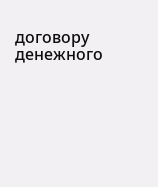договору денежного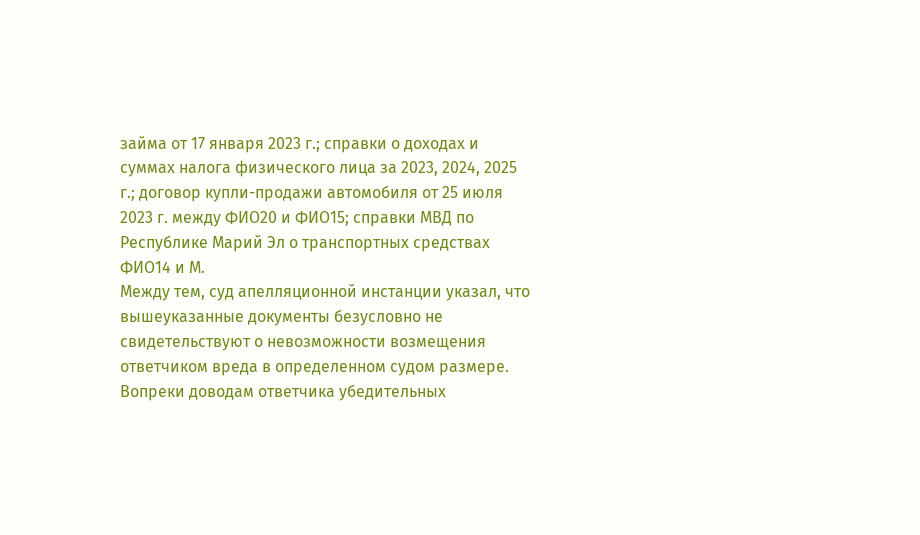займа от 17 января 2023 г.; справки о доходах и суммах налога физического лица за 2023, 2024, 2025 г.; договор купли-продажи автомобиля от 25 июля 2023 г. между ФИО20 и ФИО15; справки МВД по Республике Марий Эл о транспортных средствах ФИО14 и М.
Между тем, суд апелляционной инстанции указал, что вышеуказанные документы безусловно не свидетельствуют о невозможности возмещения ответчиком вреда в определенном судом размере. Вопреки доводам ответчика убедительных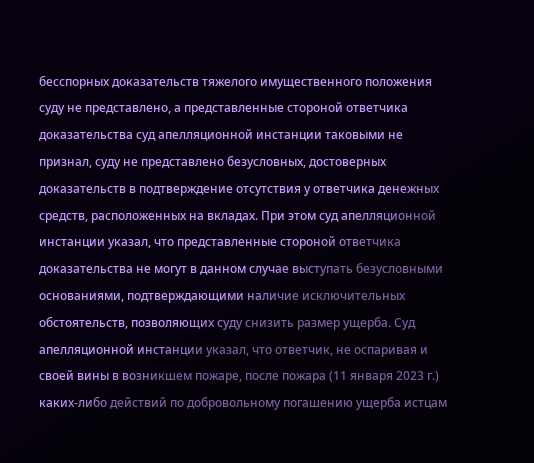бесспорных доказательств тяжелого имущественного положения суду не представлено, а представленные стороной ответчика доказательства суд апелляционной инстанции таковыми не признал, суду не представлено безусловных, достоверных доказательств в подтверждение отсутствия у ответчика денежных средств, расположенных на вкладах. При этом суд апелляционной инстанции указал, что представленные стороной ответчика доказательства не могут в данном случае выступать безусловными основаниями, подтверждающими наличие исключительных обстоятельств, позволяющих суду снизить размер ущерба. Суд апелляционной инстанции указал, что ответчик, не оспаривая и своей вины в возникшем пожаре, после пожара (11 января 2023 г.) каких-либо действий по добровольному погашению ущерба истцам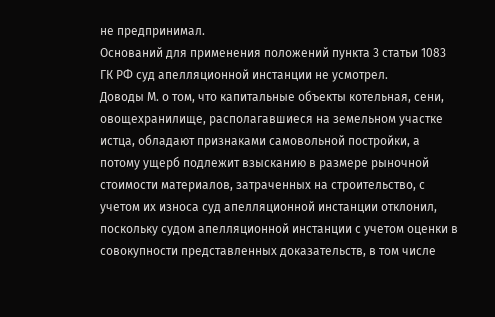не предпринимал.
Оснований для применения положений пункта 3 статьи 1083 ГК РФ суд апелляционной инстанции не усмотрел.
Доводы М. о том, что капитальные объекты котельная, сени, овощехранилище, располагавшиеся на земельном участке истца, обладают признаками самовольной постройки, а потому ущерб подлежит взысканию в размере рыночной стоимости материалов, затраченных на строительство, с учетом их износа суд апелляционной инстанции отклонил, поскольку судом апелляционной инстанции с учетом оценки в совокупности представленных доказательств, в том числе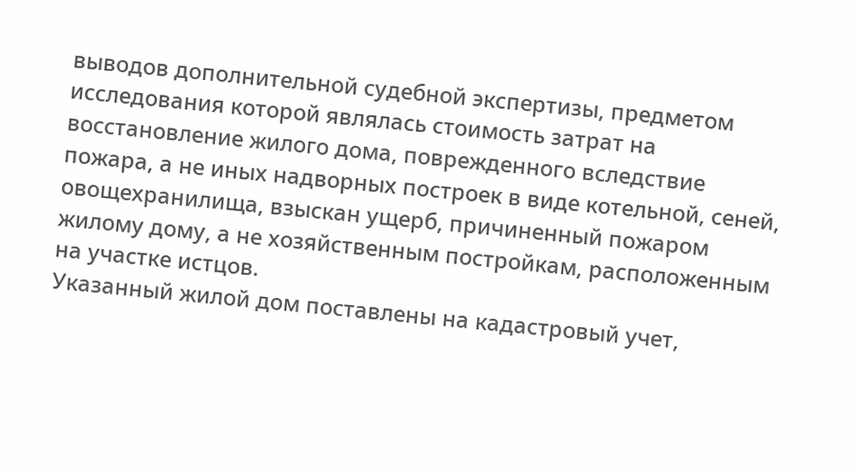выводов дополнительной судебной экспертизы, предметом исследования которой являлась стоимость затрат на восстановление жилого дома, поврежденного вследствие пожара, а не иных надворных построек в виде котельной, сеней, овощехранилища, взыскан ущерб, причиненный пожаром жилому дому, а не хозяйственным постройкам, расположенным на участке истцов.
Указанный жилой дом поставлены на кадастровый учет,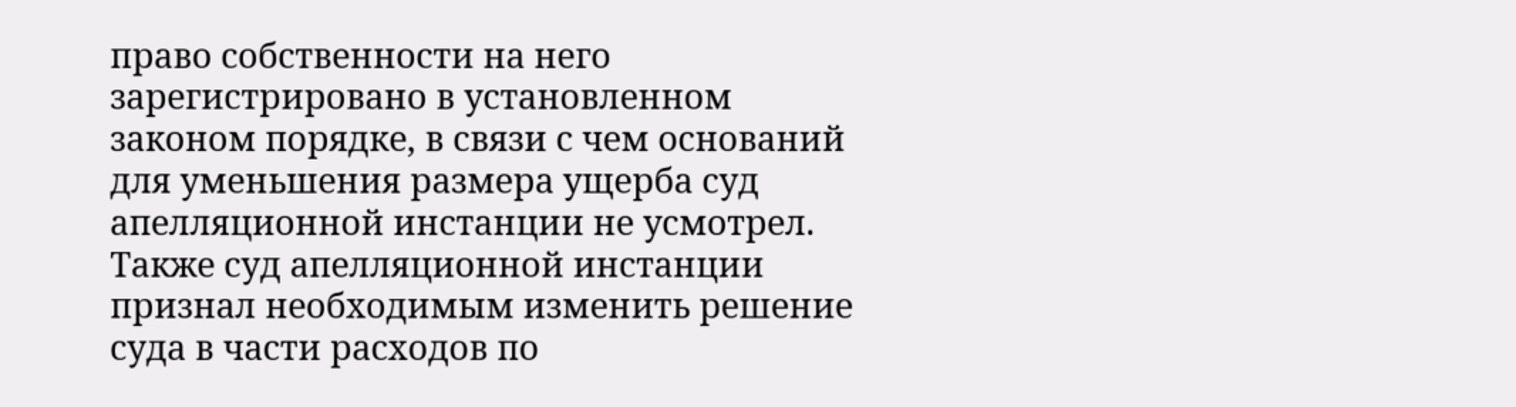право собственности на него зарегистрировано в установленном законом порядке, в связи с чем оснований для уменьшения размера ущерба суд апелляционной инстанции не усмотрел.
Также суд апелляционной инстанции признал необходимым изменить решение суда в части расходов по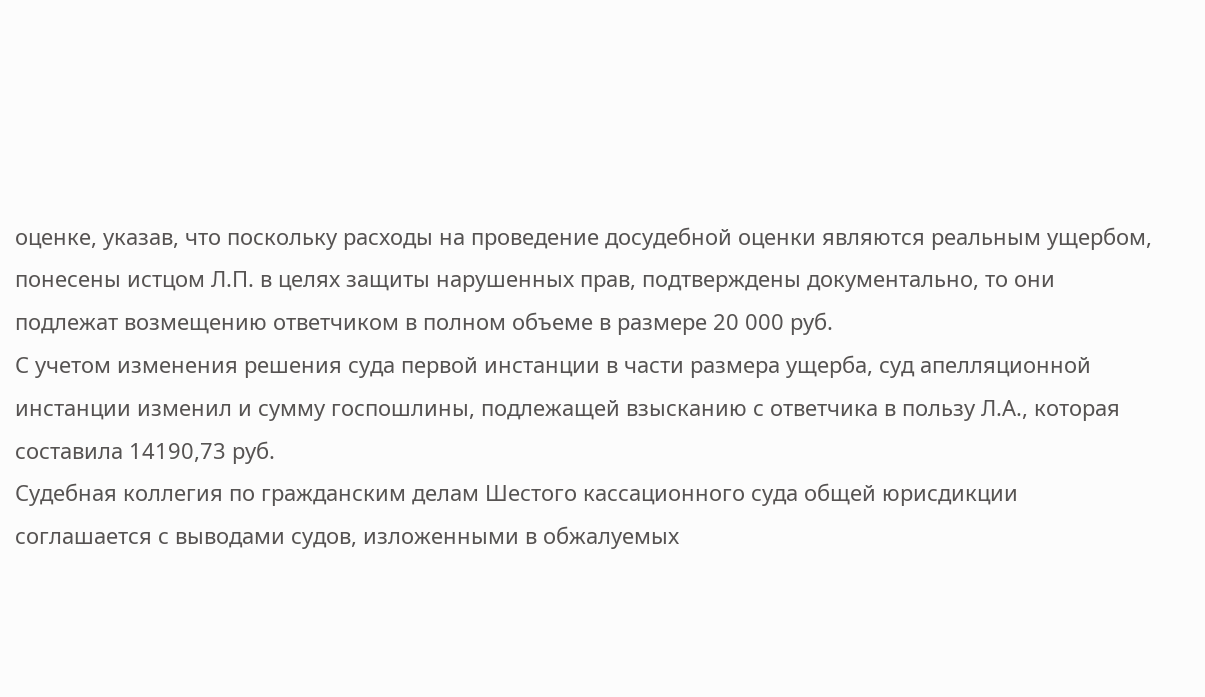оценке, указав, что поскольку расходы на проведение досудебной оценки являются реальным ущербом, понесены истцом Л.П. в целях защиты нарушенных прав, подтверждены документально, то они подлежат возмещению ответчиком в полном объеме в размере 20 000 руб.
С учетом изменения решения суда первой инстанции в части размера ущерба, суд апелляционной инстанции изменил и сумму госпошлины, подлежащей взысканию с ответчика в пользу Л.А., которая составила 14190,73 руб.
Судебная коллегия по гражданским делам Шестого кассационного суда общей юрисдикции соглашается с выводами судов, изложенными в обжалуемых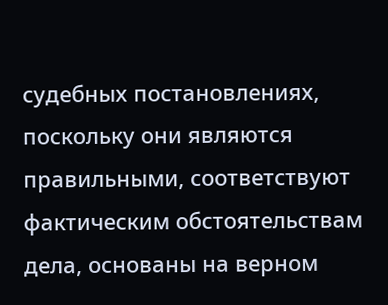судебных постановлениях, поскольку они являются правильными, соответствуют фактическим обстоятельствам дела, основаны на верном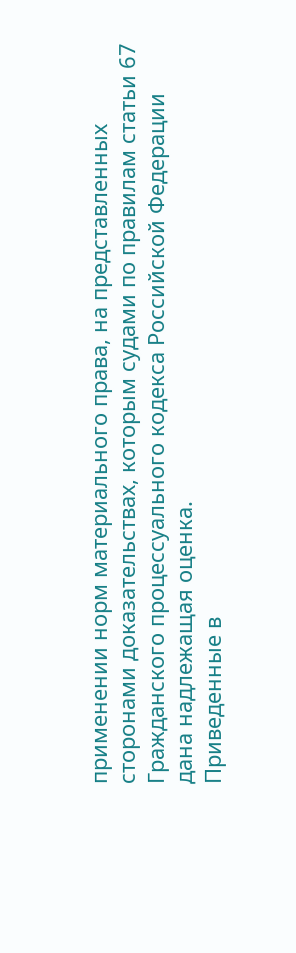применении норм материального права, на представленных сторонами доказательствах, которым судами по правилам статьи 67 Гражданского процессуального кодекса Российской Федерации дана надлежащая оценка.
Приведенные в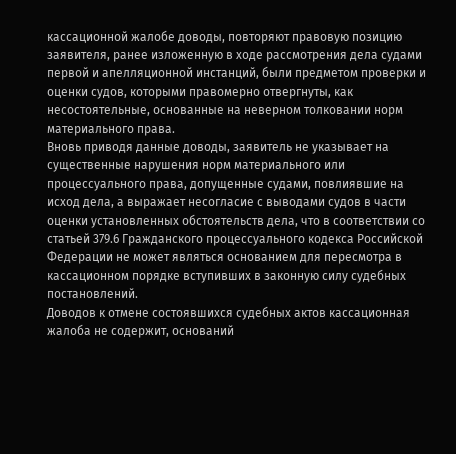кассационной жалобе доводы, повторяют правовую позицию заявителя, ранее изложенную в ходе рассмотрения дела судами первой и апелляционной инстанций, были предметом проверки и оценки судов, которыми правомерно отвергнуты, как несостоятельные, основанные на неверном толковании норм материального права.
Вновь приводя данные доводы, заявитель не указывает на существенные нарушения норм материального или процессуального права, допущенные судами, повлиявшие на исход дела, а выражает несогласие с выводами судов в части оценки установленных обстоятельств дела, что в соответствии со статьей 379.6 Гражданского процессуального кодекса Российской Федерации не может являться основанием для пересмотра в кассационном порядке вступивших в законную силу судебных постановлений.
Доводов к отмене состоявшихся судебных актов кассационная жалоба не содержит, оснований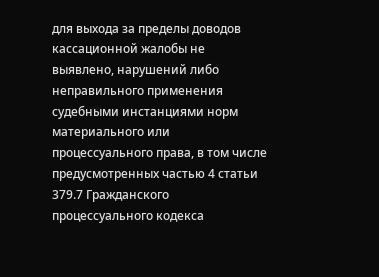для выхода за пределы доводов кассационной жалобы не выявлено, нарушений либо неправильного применения судебными инстанциями норм материального или процессуального права, в том числе предусмотренных частью 4 статьи 379.7 Гражданского процессуального кодекса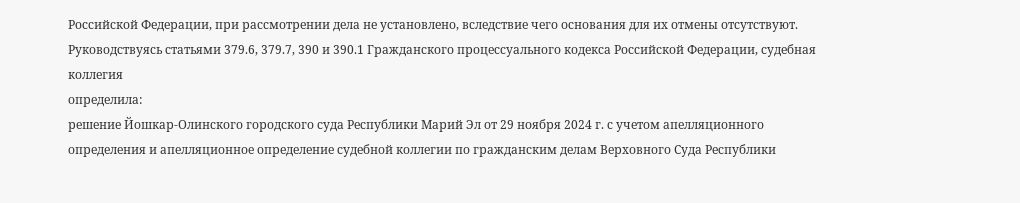Российской Федерации, при рассмотрении дела не установлено, вследствие чего основания для их отмены отсутствуют.
Руководствуясь статьями 379.6, 379.7, 390 и 390.1 Гражданского процессуального кодекса Российской Федерации, судебная коллегия
определила:
решение Йошкар-Олинского городского суда Республики Марий Эл от 29 ноября 2024 г. с учетом апелляционного определения и апелляционное определение судебной коллегии по гражданским делам Верховного Суда Республики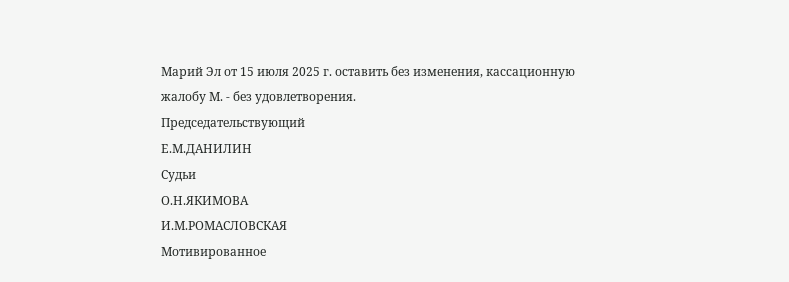Марий Эл от 15 июля 2025 г. оставить без изменения, кассационную жалобу М. - без удовлетворения.
Председательствующий
Е.М.ДАНИЛИН
Судьи
О.Н.ЯКИМОВА
И.М.РОМАСЛОВСКАЯ
Мотивированное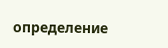определение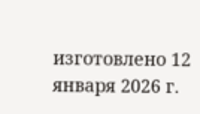изготовлено 12 января 2026 г.